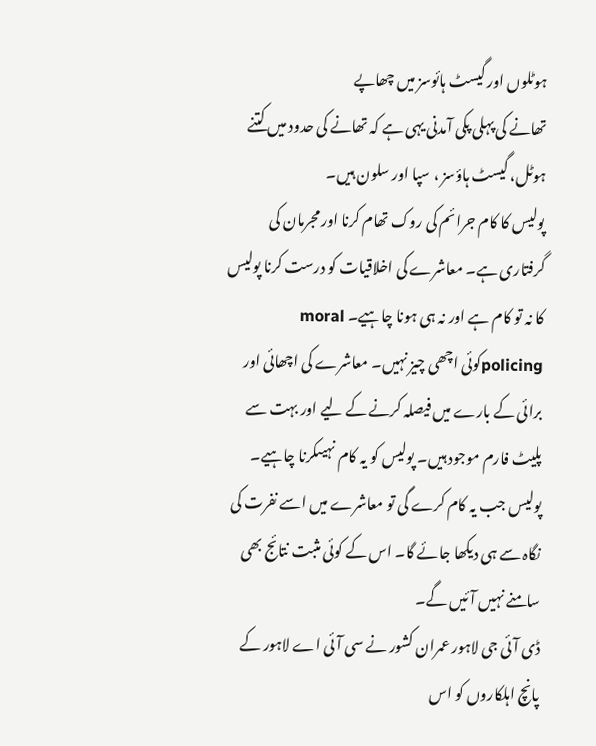ہوٹلوں اور گیسٹ ہائوسز میں چھاپے
تھانے کی پہلی پکی آمدنی یہی ہے کہ تھانے کی حدود میں کتنے ہوٹل، گیسٹ ہاؤسز ، سپا اور سلون ہیں۔
پولیس کا کام جرائم کی روک تھام کرنا اور مجرمان کی گرفتاری ہے۔ معاشرے کی اخلاقیات کو درست کرنا پولیس کا نہ تو کام ہے اور نہ ہی ہونا چاہیے۔ moral policingکوئی اچھی چیز نہیں۔ معاشرے کی اچھائی اور برائی کے بارے میں فیصلہ کرنے کے لیے اور بہت سے پلیٹ فارم موجود ہیں۔ پولیس کو یہ کام نہیںکرنا چاہیے۔ پولیس جب یہ کام کرے گی تو معاشرے میں اسے نفرت کی نگاہ سے ہی دیکھا جائے گا۔ اس کے کوئی مثبت نتائج بھی سامنے نہیں آئیں گے۔
ڈی آئی جی لاہور عمران کشور نے سی آئی اے لاہور کے پانچ اہلکاروں کو اس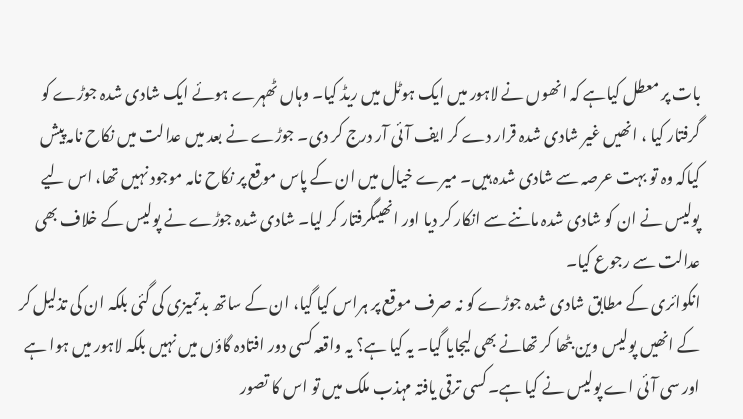بات پر معطل کیاہے کہ انھوں نے لاہور میں ایک ہوٹل میں ریڈ کیا۔ وہاں ٹھہرے ہوئے ایک شادی شدہ جوڑے کو گرفتار کیا ، انھیں غیر شادی شدہ قرار دے کر ایف آئی آر درج کر دی۔ جوڑے نے بعد میں عدالت میں نکاح نامہ پیش کیاکہ وہ تو بہت عرصہ سے شادی شدہ ہیں۔ میرے خیال میں ان کے پاس موقع پر نکاح نامہ موجود نہیں تھا، اس لیے پولیس نے ان کو شادی شدہ ماننے سے انکار کر دیا اور انھیںگرفتار کر لیا۔ شادی شدہ جوڑے نے پولیس کے خلاف بھی عدالت سے رجوع کیا۔
انکوائری کے مطابق شادی شدہ جوڑے کو نہ صرف موقع پر ہراس کیا گیا، ان کے ساتھ بدتمیزی کی گئی بلکہ ان کی تذلیل کر کے انھیں پولیس وین بٹھا کر تھانے بھی لیجایا گیا۔ یہ کیا ہے؟ یہ واقعہ کسی دور افتادہ گاؤں میں نہیں بلکہ لاہور میں ہوا ہے اور سی آئی اے پولیس نے کیا ہے۔ کسی ترقی یافتہ مہذب ملک میں تو اس کا تصور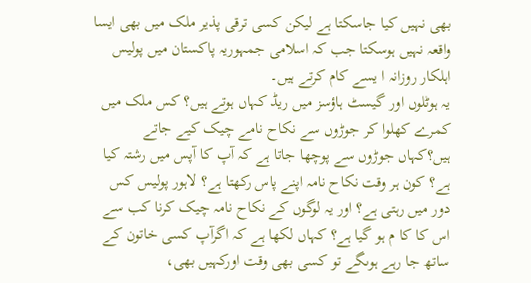بھی نہیں کیا جاسکتا ہے لیکن کسی ترقی پذیر ملک میں بھی ایسا واقعہ نہیں ہوسکتا جب کہ اسلامی جمہوریہ پاکستان میں پولیس اہلکار روزانہ ا یسے کام کرتے ہیں۔
یہ ہوٹلوں اور گیسٹ ہاؤسز میں ریڈ کہاں ہوتے ہیں؟ کس ملک میں کمرے کھلوا کر جوڑوں سے نکاح نامے چیک کیے جاتے ہیں؟کہاں جوڑوں سے پوچھا جاتا ہے کہ آپ کا آپس میں رشتہ کیا ہے؟ کون ہر وقت نکاح نامہ اپنے پاس رکھتا ہے؟ لاہور پولیس کس دور میں رہتی ہے؟ اور یہ لوگوں کے نکاح نامہ چیک کرنا کب سے اس کا کا م ہو گیا ہے؟ کہاں لکھا ہے کہ اگرآپ کسی خاتون کے ساتھ جا رہے ہوںگے تو کسی بھی وقت اورکہیں بھی،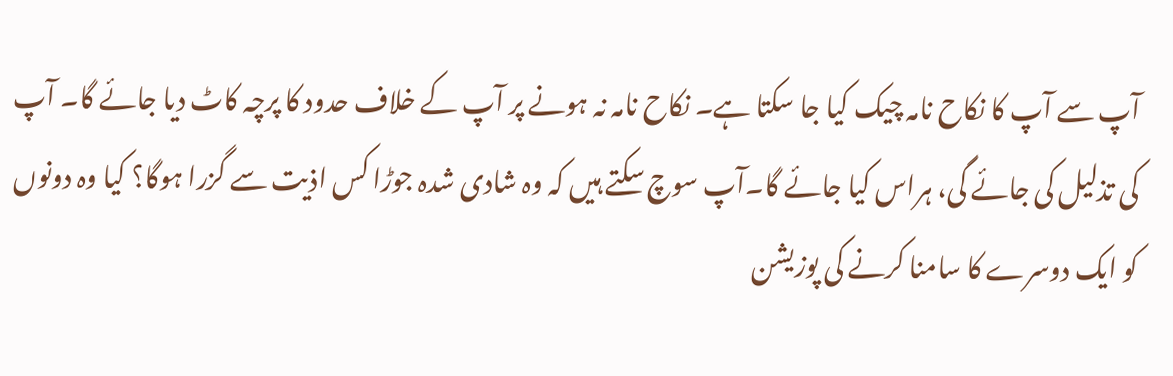آپ سے آپ کا نکاح نامہ چیک کیا جا سکتا ہے۔ نکاح نامہ نہ ہونے پر آپ کے خلاف حدود کا پرچہ کاٹ دیا جائے گا۔ آپ کی تذلیل کی جائے گی، ہراس کیا جائے گا۔آپ سوچ سکتے ہیں کہ وہ شادی شدہ جوڑا کس اذیت سے گزرا ہوگا؟ کیا وہ دونوں کو ایک دوسرے کا سامنا کرنے کی پوزیشن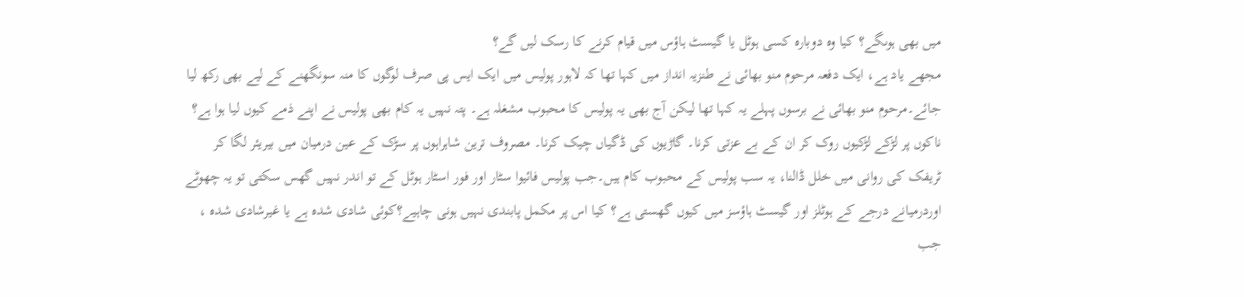میں بھی ہوںگے؟ کیا وہ دوبارہ کسی ہوٹل یا گیسٹ ہاؤس میں قیام کرنے کا رسک لیں گے؟
مجھے یاد ہے، ایک دفعہ مرحوم منو بھائی نے طنزیہ انداز میں کہا تھا کہ لاہور پولیس میں ایک ایس پی صرف لوگوں کا منہ سونگھنے کے لیے بھی رکھ لیا جائے۔مرحوم منو بھائی نے برسوں پہلے یہ کہا تھا لیکن آج بھی یہ پولیس کا محبوب مشغلہ ہے۔ پتہ نہیں یہ کام بھی پولیس نے اپنے ذمے کیوں لیا ہوا ہے؟ ناکوں پر لڑکے لڑکیوں روک کر ان کے بے عزتی کرنا۔ گاڑیوں کی ڈگیاں چیک کرنا۔ مصروف ترین شاہراہوں پر سڑک کے عین درمیان میں بیریئر لگا کر ٹریفک کی روانی میں خلل ڈالنا، یہ سب پولیس کے محبوب کام ہیں۔جب پولیس فائیوا سٹار اور فور اسٹار ہوٹل کے تو اندر نہیں گھس سکتی تو یہ چھوٹے اوردرمیانے درجے کے ہوٹلز اور گیسٹ ہاؤسز میں کیوں گھستی ہے؟ کیا اس پر مکمل پابندی نہیں ہونی چاہیے؟کوئی شادی شدہ ہے یا غیرشادی شدہ ، جب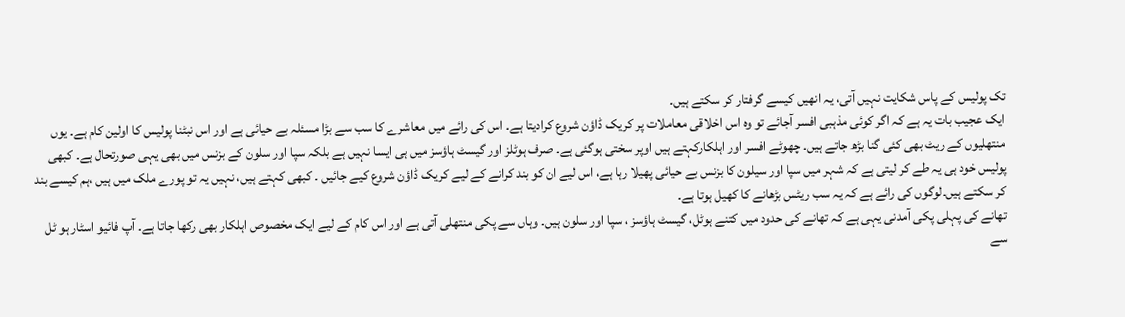تک پولیس کے پاس شکایت نہیں آتی، یہ انھیں کیسے گرفتار کر سکتے ہیں۔
ایک عجیب بات یہ ہے کہ اگر کوئی مذہبی افسر آجائے تو وہ اس اخلاقی معاملات پر کریک ڈاؤن شروع کرادیتا ہے۔ اس کی رائے میں معاشرے کا سب سے بڑا مسئلہ بے حیائی ہے اور اس نبٹنا پولیس کا اولین کام ہے۔ یوں منتھلیوں کے ریٹ بھی کئی گنا بڑھ جاتے ہیں۔ چھوٹے افسر اور اہلکارکہتے ہیں اوپر سختی ہوگئی ہے۔ صرف ہوٹلز اور گیسٹ ہاؤسز میں ہی ایسا نہیں ہے بلکہ سپا اور سلون کے بزنس میں بھی یہی صورتحال ہے۔ کبھی پولیس خود ہی یہ طے کر لیتی ہے کہ شہر میں سپا اور سیلون کا بزنس بے حیائی پھیلا رہا ہے، اس لیے ان کو بند کرانے کے لیے کریک ڈاؤن شروع کیے جائیں ۔ کبھی کہتے ہیں، نہیں یہ تو پورے ملک میں ہیں ،ہم کیسے بند کر سکتے ہیں۔لوگوں کی رائے ہے کہ یہ سب ریٹس بڑھانے کا کھیل ہوتا ہے۔
تھانے کی پہلی پکی آمدنی یہی ہے کہ تھانے کی حدود میں کتنے ہوٹل، گیسٹ ہاؤسز ، سپا اور سلون ہیں۔ وہاں سے پکی منتھلی آتی ہے اور اس کام کے لیے ایک مخصوص اہلکار بھی رکھا جاتا ہے۔ آپ فائیو اسٹار ہو ٹل سے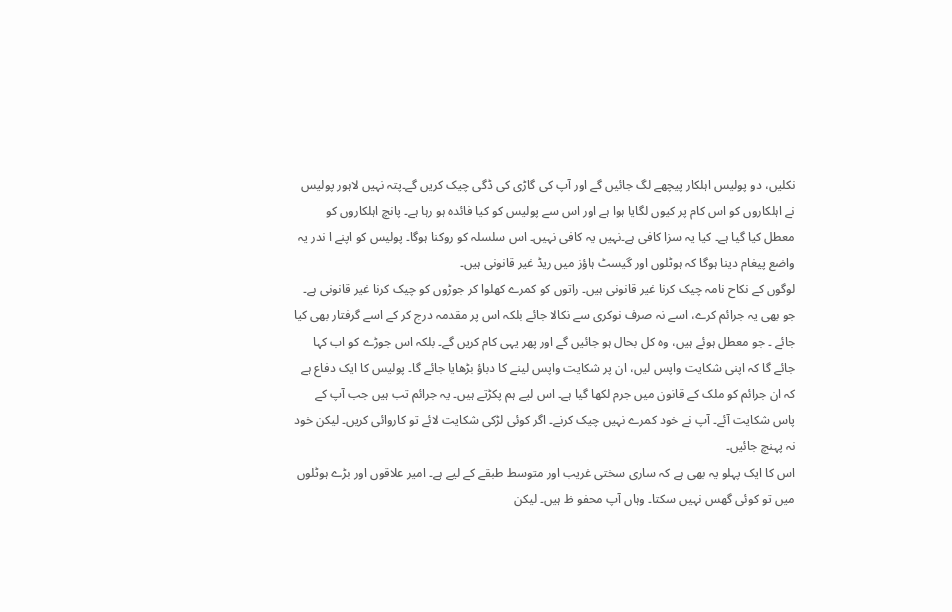نکلیں، دو پولیس اہلکار پیچھے لگ جائیں گے اور آپ کی گاڑی کی ڈگی چیک کریں گے۔پتہ نہیں لاہور پولیس نے اہلکاروں کو اس کام پر کیوں لگایا ہوا ہے اور اس سے پولیس کو کیا فائدہ ہو رہا ہے۔ پانچ اہلکاروں کو معطل کیا گیا ہے۔ کیا یہ سزا کافی ہے۔نہیں یہ کافی نہیں۔ اس سلسلہ کو روکنا ہوگا۔ پولیس کو اپنے ا ندر یہ واضع پیغام دینا ہوگا کہ ہوٹلوں اور گیسٹ ہاؤز میں ریڈ غیر قانونی ہیں۔
لوگوں کے نکاح نامہ چیک کرنا غیر قانونی ہیں۔ راتوں کو کمرے کھلوا کر جوڑوں کو چیک کرنا غیر قانونی ہے۔ جو بھی یہ جرائم کرے، اسے نہ صرف نوکری سے نکالا جائے بلکہ اس پر مقدمہ درج کر کے اسے گرفتار بھی کیا جائے ۔ جو معطل ہوئے ہیں، وہ کل بحال ہو جائیں گے اور پھر یہی کام کریں گے۔ بلکہ اس جوڑے کو اب کہا جائے گا کہ اپنی شکایت واپس لیں، ان پر شکایت واپس لینے کا دباؤ بڑھایا جائے گا۔ پولیس کا ایک دفاع ہے کہ ان جرائم کو ملک کے قانون میں جرم لکھا گیا ہے۔ اس لیے ہم پکڑتے ہیں۔ یہ جرائم تب ہیں جب آپ کے پاس شکایت آئے۔ آپ نے خود کمرے نہیں چیک کرنے۔ اگر کوئی لڑکی شکایت لائے تو کاروائی کریں۔ لیکن خود نہ پہنچ جائیں۔
اس کا ایک پہلو یہ بھی ہے کہ ساری سختی غریب اور متوسط طبقے کے لیے ہے۔ امیر علاقوں اور بڑے ہوٹلوں میں تو کوئی گھس نہیں سکتا۔ وہاں آپ محفو ظ ہیں۔ لیکن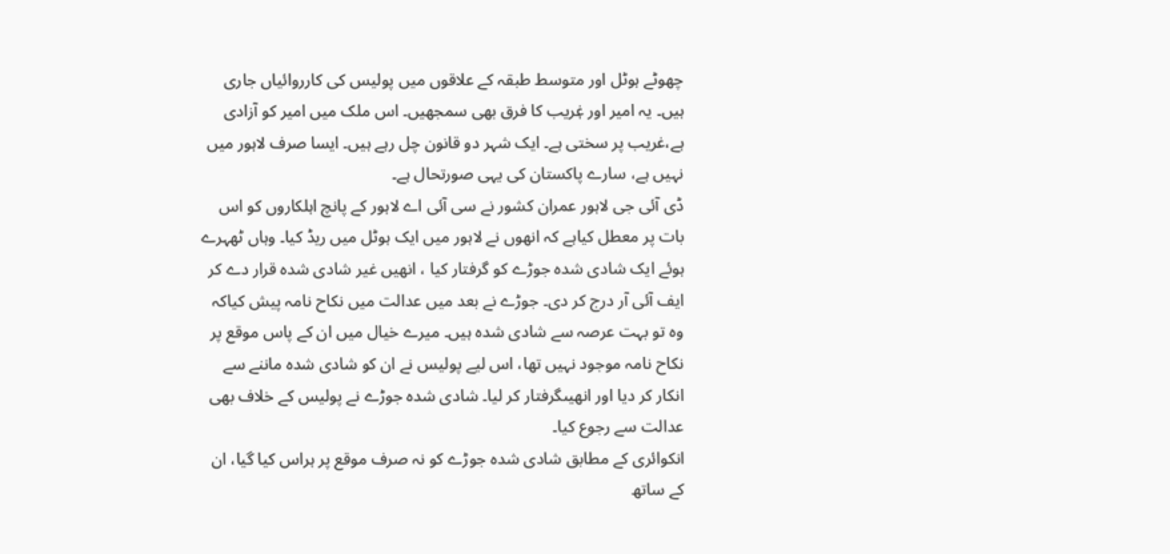چھوٹے ہوٹل اور متوسط طبقہ کے علاقوں میں پولیس کی کارروائیاں جاری ہیں۔ یہ امیر اور غٖریب کا فرق بھی سمجھیں۔ اس ملک میں امیر کو آزادی ہے،غریب پر سختی ہے۔ ایک شہر دو قانون چل رہے ہیں۔ ایسا صرف لاہور میں نہیں ہے، سارے پاکستان کی یہی صورتحال ہے۔
ڈی آئی جی لاہور عمران کشور نے سی آئی اے لاہور کے پانچ اہلکاروں کو اس بات پر معطل کیاہے کہ انھوں نے لاہور میں ایک ہوٹل میں ریڈ کیا۔ وہاں ٹھہرے ہوئے ایک شادی شدہ جوڑے کو گرفتار کیا ، انھیں غیر شادی شدہ قرار دے کر ایف آئی آر درج کر دی۔ جوڑے نے بعد میں عدالت میں نکاح نامہ پیش کیاکہ وہ تو بہت عرصہ سے شادی شدہ ہیں۔ میرے خیال میں ان کے پاس موقع پر نکاح نامہ موجود نہیں تھا، اس لیے پولیس نے ان کو شادی شدہ ماننے سے انکار کر دیا اور انھیںگرفتار کر لیا۔ شادی شدہ جوڑے نے پولیس کے خلاف بھی عدالت سے رجوع کیا۔
انکوائری کے مطابق شادی شدہ جوڑے کو نہ صرف موقع پر ہراس کیا گیا، ان کے ساتھ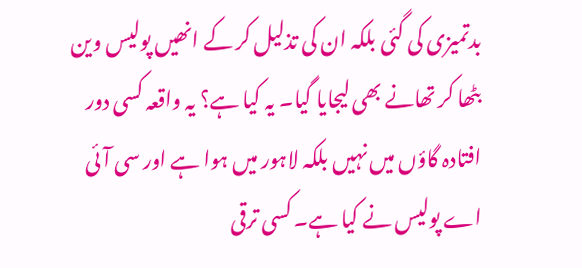بدتمیزی کی گئی بلکہ ان کی تذلیل کر کے انھیں پولیس وین بٹھا کر تھانے بھی لیجایا گیا۔ یہ کیا ہے؟ یہ واقعہ کسی دور افتادہ گاؤں میں نہیں بلکہ لاہور میں ہوا ہے اور سی آئی اے پولیس نے کیا ہے۔ کسی ترقی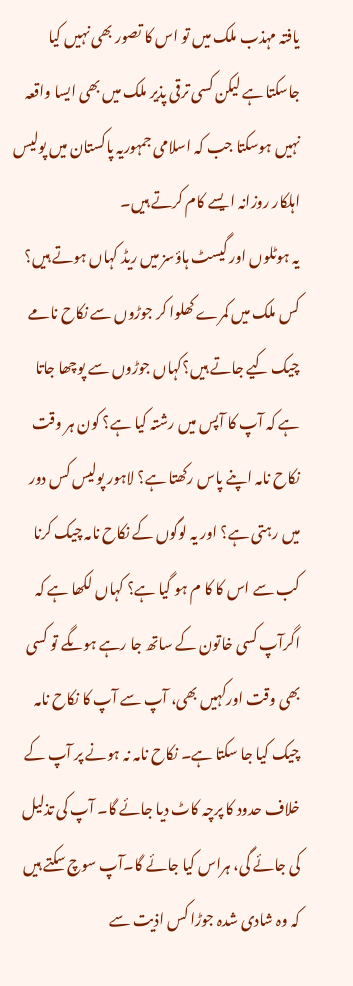یافتہ مہذب ملک میں تو اس کا تصور بھی نہیں کیا جاسکتا ہے لیکن کسی ترقی پذیر ملک میں بھی ایسا واقعہ نہیں ہوسکتا جب کہ اسلامی جمہوریہ پاکستان میں پولیس اہلکار روزانہ ا یسے کام کرتے ہیں۔
یہ ہوٹلوں اور گیسٹ ہاؤسز میں ریڈ کہاں ہوتے ہیں؟ کس ملک میں کمرے کھلوا کر جوڑوں سے نکاح نامے چیک کیے جاتے ہیں؟کہاں جوڑوں سے پوچھا جاتا ہے کہ آپ کا آپس میں رشتہ کیا ہے؟ کون ہر وقت نکاح نامہ اپنے پاس رکھتا ہے؟ لاہور پولیس کس دور میں رہتی ہے؟ اور یہ لوگوں کے نکاح نامہ چیک کرنا کب سے اس کا کا م ہو گیا ہے؟ کہاں لکھا ہے کہ اگرآپ کسی خاتون کے ساتھ جا رہے ہوںگے تو کسی بھی وقت اورکہیں بھی، آپ سے آپ کا نکاح نامہ چیک کیا جا سکتا ہے۔ نکاح نامہ نہ ہونے پر آپ کے خلاف حدود کا پرچہ کاٹ دیا جائے گا۔ آپ کی تذلیل کی جائے گی، ہراس کیا جائے گا۔آپ سوچ سکتے ہیں کہ وہ شادی شدہ جوڑا کس اذیت سے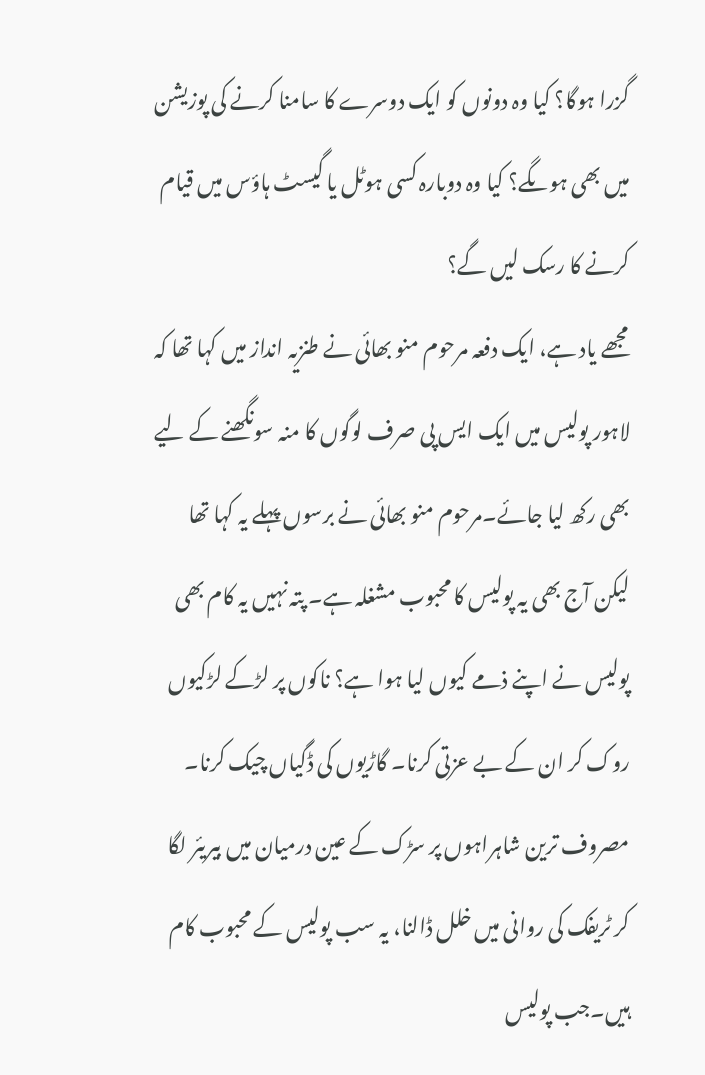گزرا ہوگا؟ کیا وہ دونوں کو ایک دوسرے کا سامنا کرنے کی پوزیشن میں بھی ہوںگے؟ کیا وہ دوبارہ کسی ہوٹل یا گیسٹ ہاؤس میں قیام کرنے کا رسک لیں گے؟
مجھے یاد ہے، ایک دفعہ مرحوم منو بھائی نے طنزیہ انداز میں کہا تھا کہ لاہور پولیس میں ایک ایس پی صرف لوگوں کا منہ سونگھنے کے لیے بھی رکھ لیا جائے۔مرحوم منو بھائی نے برسوں پہلے یہ کہا تھا لیکن آج بھی یہ پولیس کا محبوب مشغلہ ہے۔ پتہ نہیں یہ کام بھی پولیس نے اپنے ذمے کیوں لیا ہوا ہے؟ ناکوں پر لڑکے لڑکیوں روک کر ان کے بے عزتی کرنا۔ گاڑیوں کی ڈگیاں چیک کرنا۔ مصروف ترین شاہراہوں پر سڑک کے عین درمیان میں بیریئر لگا کر ٹریفک کی روانی میں خلل ڈالنا، یہ سب پولیس کے محبوب کام ہیں۔جب پولیس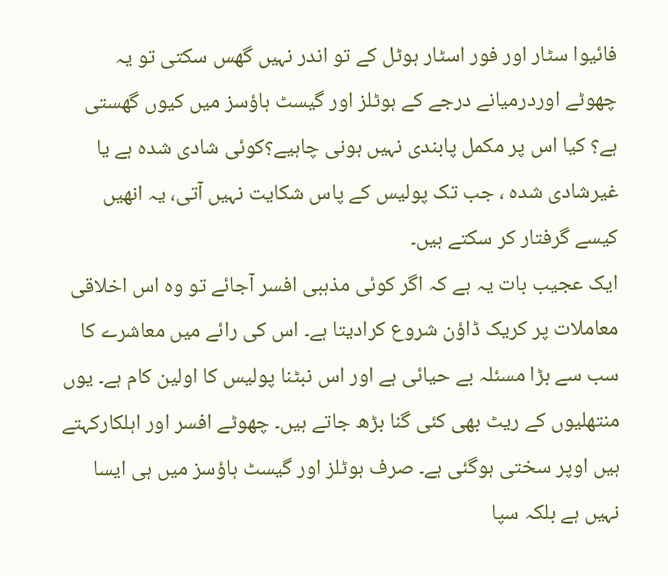فائیوا سٹار اور فور اسٹار ہوٹل کے تو اندر نہیں گھس سکتی تو یہ چھوٹے اوردرمیانے درجے کے ہوٹلز اور گیسٹ ہاؤسز میں کیوں گھستی ہے؟ کیا اس پر مکمل پابندی نہیں ہونی چاہیے؟کوئی شادی شدہ ہے یا غیرشادی شدہ ، جب تک پولیس کے پاس شکایت نہیں آتی، یہ انھیں کیسے گرفتار کر سکتے ہیں۔
ایک عجیب بات یہ ہے کہ اگر کوئی مذہبی افسر آجائے تو وہ اس اخلاقی معاملات پر کریک ڈاؤن شروع کرادیتا ہے۔ اس کی رائے میں معاشرے کا سب سے بڑا مسئلہ بے حیائی ہے اور اس نبٹنا پولیس کا اولین کام ہے۔ یوں منتھلیوں کے ریٹ بھی کئی گنا بڑھ جاتے ہیں۔ چھوٹے افسر اور اہلکارکہتے ہیں اوپر سختی ہوگئی ہے۔ صرف ہوٹلز اور گیسٹ ہاؤسز میں ہی ایسا نہیں ہے بلکہ سپا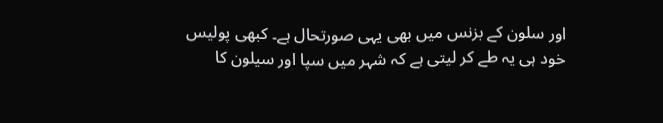اور سلون کے بزنس میں بھی یہی صورتحال ہے۔ کبھی پولیس خود ہی یہ طے کر لیتی ہے کہ شہر میں سپا اور سیلون کا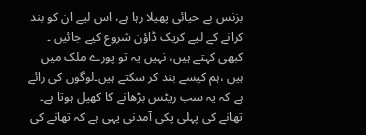بزنس بے حیائی پھیلا رہا ہے، اس لیے ان کو بند کرانے کے لیے کریک ڈاؤن شروع کیے جائیں ۔ کبھی کہتے ہیں، نہیں یہ تو پورے ملک میں ہیں ،ہم کیسے بند کر سکتے ہیں۔لوگوں کی رائے ہے کہ یہ سب ریٹس بڑھانے کا کھیل ہوتا ہے۔
تھانے کی پہلی پکی آمدنی یہی ہے کہ تھانے کی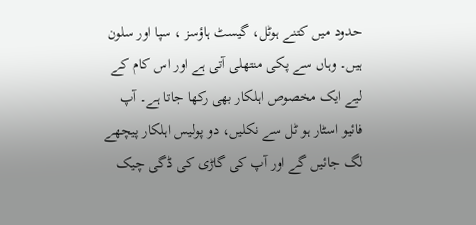حدود میں کتنے ہوٹل، گیسٹ ہاؤسز ، سپا اور سلون ہیں۔ وہاں سے پکی منتھلی آتی ہے اور اس کام کے لیے ایک مخصوص اہلکار بھی رکھا جاتا ہے۔ آپ فائیو اسٹار ہو ٹل سے نکلیں، دو پولیس اہلکار پیچھے لگ جائیں گے اور آپ کی گاڑی کی ڈگی چیک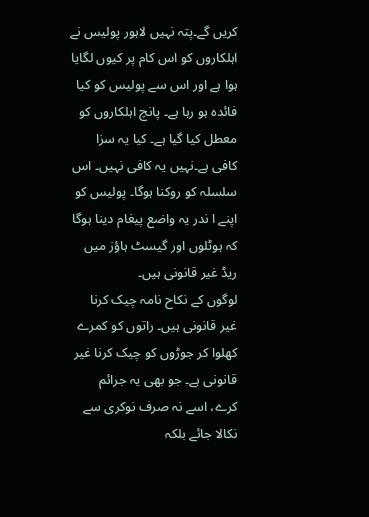کریں گے۔پتہ نہیں لاہور پولیس نے اہلکاروں کو اس کام پر کیوں لگایا ہوا ہے اور اس سے پولیس کو کیا فائدہ ہو رہا ہے۔ پانچ اہلکاروں کو معطل کیا گیا ہے۔ کیا یہ سزا کافی ہے۔نہیں یہ کافی نہیں۔ اس سلسلہ کو روکنا ہوگا۔ پولیس کو اپنے ا ندر یہ واضع پیغام دینا ہوگا کہ ہوٹلوں اور گیسٹ ہاؤز میں ریڈ غیر قانونی ہیں۔
لوگوں کے نکاح نامہ چیک کرنا غیر قانونی ہیں۔ راتوں کو کمرے کھلوا کر جوڑوں کو چیک کرنا غیر قانونی ہے۔ جو بھی یہ جرائم کرے، اسے نہ صرف نوکری سے نکالا جائے بلکہ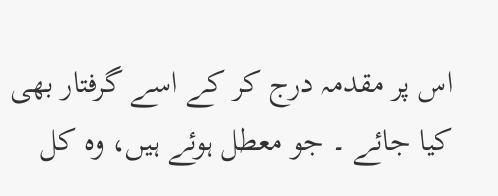اس پر مقدمہ درج کر کے اسے گرفتار بھی کیا جائے ۔ جو معطل ہوئے ہیں، وہ کل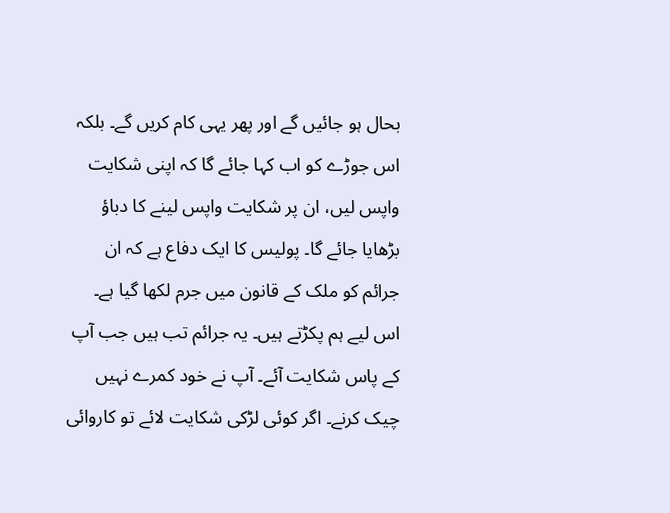بحال ہو جائیں گے اور پھر یہی کام کریں گے۔ بلکہ اس جوڑے کو اب کہا جائے گا کہ اپنی شکایت واپس لیں، ان پر شکایت واپس لینے کا دباؤ بڑھایا جائے گا۔ پولیس کا ایک دفاع ہے کہ ان جرائم کو ملک کے قانون میں جرم لکھا گیا ہے۔ اس لیے ہم پکڑتے ہیں۔ یہ جرائم تب ہیں جب آپ کے پاس شکایت آئے۔ آپ نے خود کمرے نہیں چیک کرنے۔ اگر کوئی لڑکی شکایت لائے تو کاروائی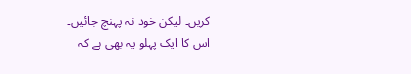کریں۔ لیکن خود نہ پہنچ جائیں۔
اس کا ایک پہلو یہ بھی ہے کہ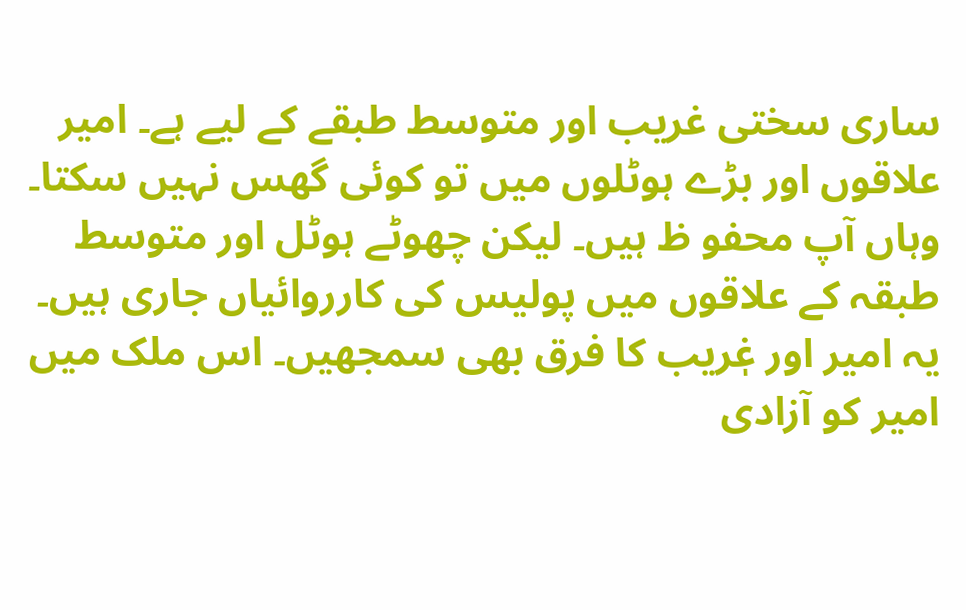ساری سختی غریب اور متوسط طبقے کے لیے ہے۔ امیر علاقوں اور بڑے ہوٹلوں میں تو کوئی گھس نہیں سکتا۔ وہاں آپ محفو ظ ہیں۔ لیکن چھوٹے ہوٹل اور متوسط طبقہ کے علاقوں میں پولیس کی کارروائیاں جاری ہیں۔ یہ امیر اور غٖریب کا فرق بھی سمجھیں۔ اس ملک میں امیر کو آزادی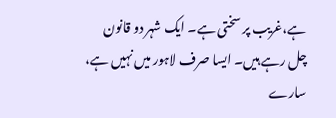ہے،غریب پر سختی ہے۔ ایک شہر دو قانون چل رہے ہیں۔ ایسا صرف لاہور میں نہیں ہے، سارے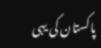پاکستان کی یہی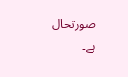صورتحال ہے۔